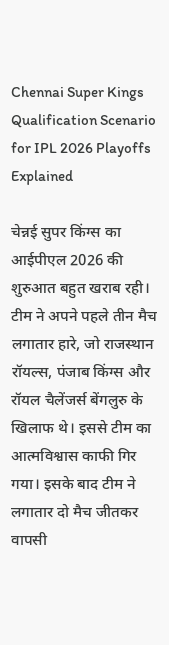Chennai Super Kings Qualification Scenario for IPL 2026 Playoffs Explained

चेन्नई सुपर किंग्स का आईपीएल 2026 की शुरुआत बहुत खराब रही। टीम ने अपने पहले तीन मैच लगातार हारे, जो राजस्थान रॉयल्स, पंजाब किंग्स और रॉयल चैलेंजर्स बेंगलुरु के खिलाफ थे। इससे टीम का आत्मविश्वास काफी गिर गया। इसके बाद टीम ने लगातार दो मैच जीतकर वापसी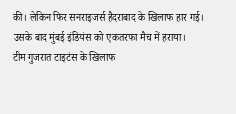की। लेकिन फिर सनराइजर्स हैदराबाद के खिलाफ हार गई। उसके बाद मुंबई इंडियंस को एकतरफा मैच में हराया।
टीम गुजरात टाइटंस के खिलाफ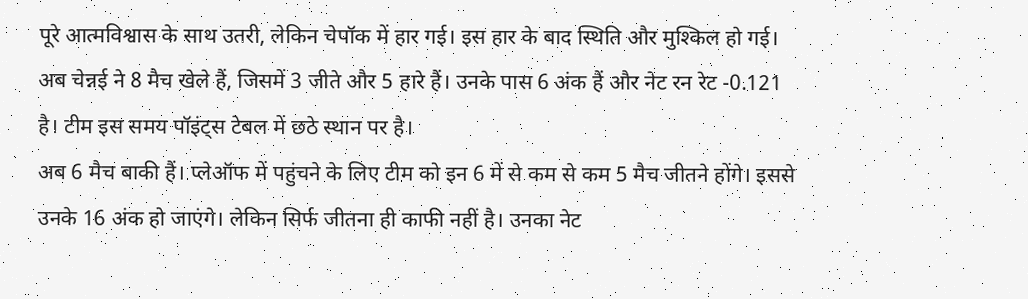पूरे आत्मविश्वास के साथ उतरी, लेकिन चेपॉक में हार गई। इस हार के बाद स्थिति और मुश्किल हो गई। अब चेन्नई ने 8 मैच खेले हैं, जिसमें 3 जीते और 5 हारे हैं। उनके पास 6 अंक हैं और नेट रन रेट -0.121 है। टीम इस समय पॉइंट्स टेबल में छठे स्थान पर है।
अब 6 मैच बाकी हैं। प्लेऑफ में पहुंचने के लिए टीम को इन 6 में से कम से कम 5 मैच जीतने होंगे। इससे उनके 16 अंक हो जाएंगे। लेकिन सिर्फ जीतना ही काफी नहीं है। उनका नेट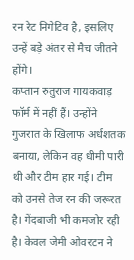रन रेट निगेटिव है, इसलिए उन्हें बड़े अंतर से मैच जीतने होंगे।
कप्तान रुतुराज गायकवाड़ फॉर्म में नहीं हैं। उन्होंने गुजरात के खिलाफ अर्धशतक बनाया, लेकिन वह धीमी पारी थी और टीम हार गई। टीम को उनसे तेज रन की जरूरत है। गेंदबाजी भी कमजोर रही है। केवल जेमी ओवरटन ने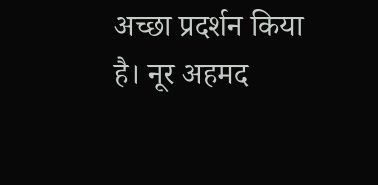अच्छा प्रदर्शन किया है। नूर अहमद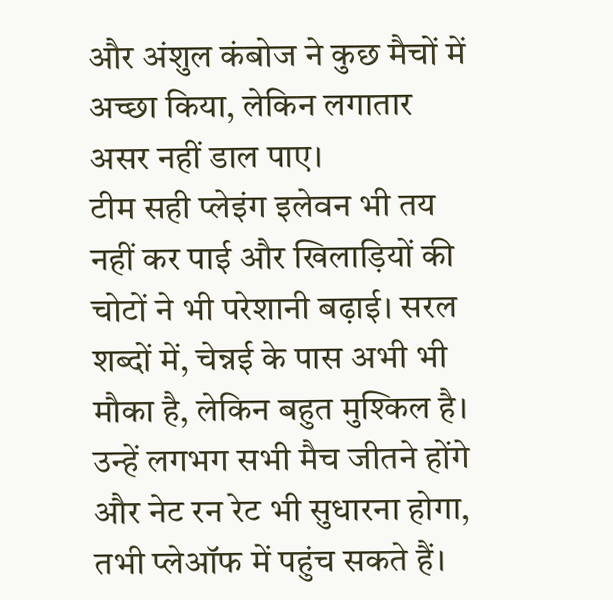और अंशुल कंबोज ने कुछ मैचों में अच्छा किया, लेकिन लगातार असर नहीं डाल पाए।
टीम सही प्लेइंग इलेवन भी तय नहीं कर पाई और खिलाड़ियों की चोटों ने भी परेशानी बढ़ाई। सरल शब्दों में, चेन्नई के पास अभी भी मौका है, लेकिन बहुत मुश्किल है। उन्हें लगभग सभी मैच जीतने होंगे और नेट रन रेट भी सुधारना होगा, तभी प्लेऑफ में पहुंच सकते हैं।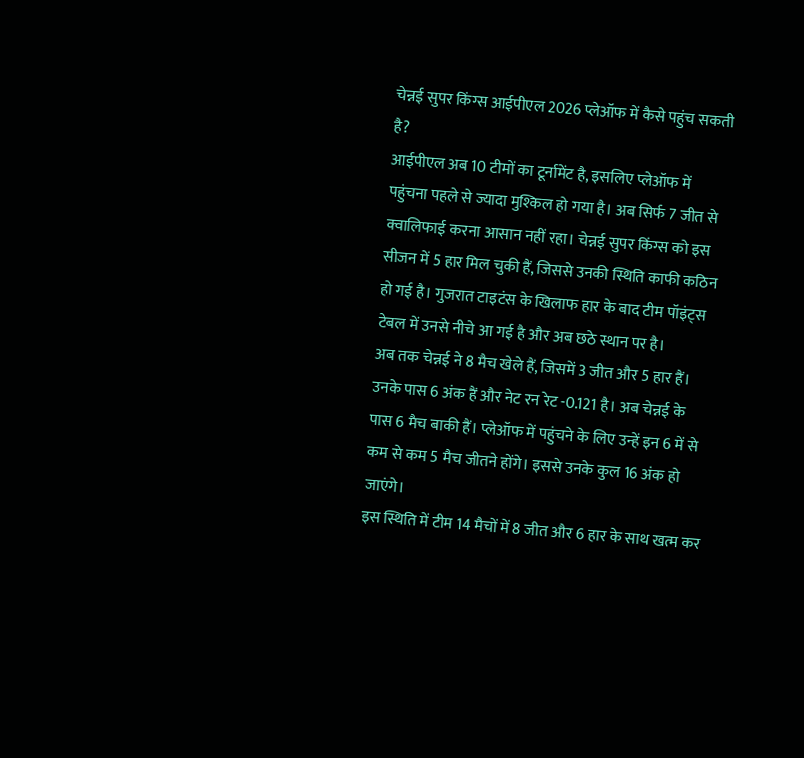चेन्नई सुपर किंग्स आईपीएल 2026 प्लेऑफ में कैसे पहुंच सकती है?
आईपीएल अब 10 टीमों का टूर्नामेंट है, इसलिए प्लेऑफ में पहुंचना पहले से ज्यादा मुश्किल हो गया है। अब सिर्फ 7 जीत से क्वालिफाई करना आसान नहीं रहा। चेन्नई सुपर किंग्स को इस सीजन में 5 हार मिल चुकी हैं, जिससे उनकी स्थिति काफी कठिन हो गई है। गुजरात टाइटंस के खिलाफ हार के बाद टीम पॉइंट्स टेबल में उनसे नीचे आ गई है और अब छठे स्थान पर है।
अब तक चेन्नई ने 8 मैच खेले हैं, जिसमें 3 जीत और 5 हार हैं। उनके पास 6 अंक हैं और नेट रन रेट -0.121 है। अब चेन्नई के पास 6 मैच बाकी हैं। प्लेऑफ में पहुंचने के लिए उन्हें इन 6 में से कम से कम 5 मैच जीतने होंगे। इससे उनके कुल 16 अंक हो जाएंगे।
इस स्थिति में टीम 14 मैचों में 8 जीत और 6 हार के साथ खत्म कर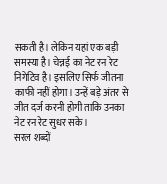सकती है। लेकिन यहां एक बड़ी समस्या है। चेन्नई का नेट रन रेट निगेटिव है। इसलिए सिर्फ जीतना काफी नहीं होगा। उन्हें बड़े अंतर से जीत दर्ज करनी होगी ताकि उनका नेट रन रेट सुधर सके।
सरल शब्दों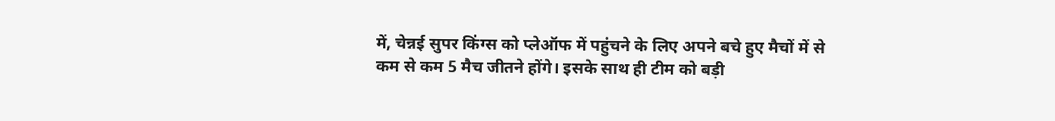में, चेन्नई सुपर किंग्स को प्लेऑफ में पहुंचने के लिए अपने बचे हुए मैचों में से कम से कम 5 मैच जीतने होंगे। इसके साथ ही टीम को बड़ी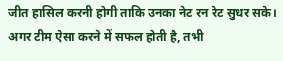जीत हासिल करनी होगी ताकि उनका नेट रन रेट सुधर सके। अगर टीम ऐसा करने में सफल होती है, तभी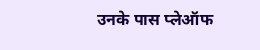उनके पास प्लेऑफ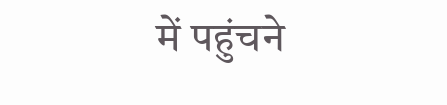में पहुंचने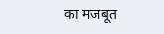का मजबूत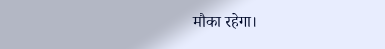मौका रहेगा।